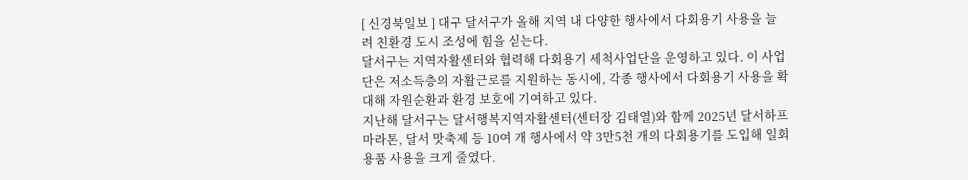[ 신경북일보 ] 대구 달서구가 올해 지역 내 다양한 행사에서 다회용기 사용을 늘려 친환경 도시 조성에 힘을 싣는다.
달서구는 지역자활센터와 협력해 다회용기 세척사업단을 운영하고 있다. 이 사업단은 저소득층의 자활근로를 지원하는 동시에, 각종 행사에서 다회용기 사용을 확대해 자원순환과 환경 보호에 기여하고 있다.
지난해 달서구는 달서행복지역자활센터(센터장 김태열)와 함께 2025년 달서하프마라톤, 달서 맛축제 등 10여 개 행사에서 약 3만5천 개의 다회용기를 도입해 일회용품 사용을 크게 줄였다.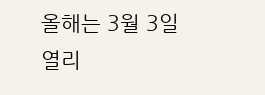올해는 3월 3일 열리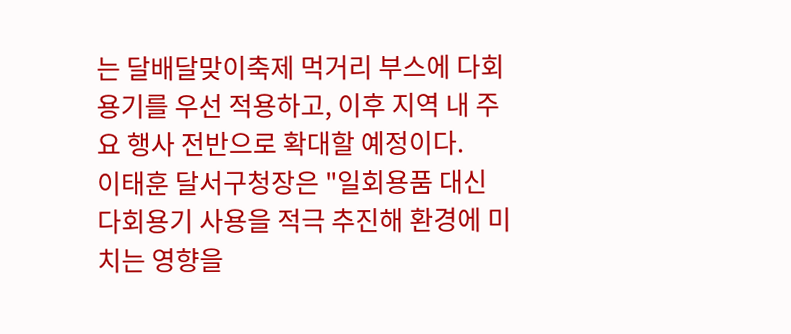는 달배달맞이축제 먹거리 부스에 다회용기를 우선 적용하고, 이후 지역 내 주요 행사 전반으로 확대할 예정이다.
이태훈 달서구청장은 "일회용품 대신 다회용기 사용을 적극 추진해 환경에 미치는 영향을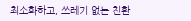최소화하고, 쓰레기 없는 친환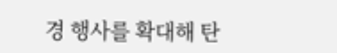경 행사를 확대해 탄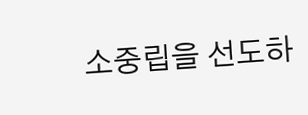소중립을 선도하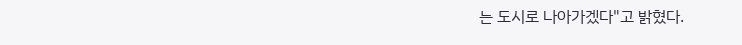는 도시로 나아가겠다"고 밝혔다.